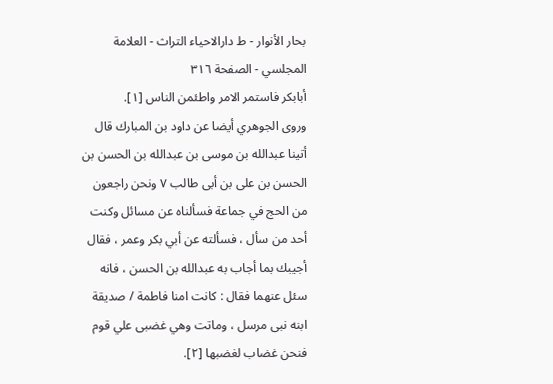بحار الأنوار - ط دارالاحیاء التراث - العلامة المجلسي - الصفحة ٣١٦
أبابكر فاستمر الامر واطئمن الناس [١].
وروى الجوهري أيضا عن داود بن المبارك قال أتينا عبدالله بن موسى بن عبدالله بن الحسن بن الحسن بن على بن أبى طالب ٧ ونحن راجعون من الحج في جماعة فسألناه عن مسائل وكنت أحد من سأل ، فسألته عن أبي بكر وعمر ، فقال أجيبك بما أجاب به عبدالله بن الحسن ، فانه سئل عنهما فقال : كانت امنا فاطمة / صديقة ابنه نبى مرسل ، وماتت وهي غضبى علي قوم فنحن غضاب لغضبها [٢].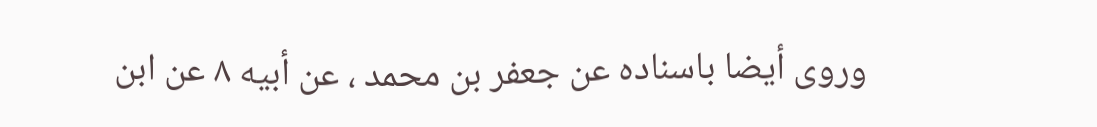وروى أيضا باسناده عن جعفر بن محمد ، عن أبيه ٨ عن ابن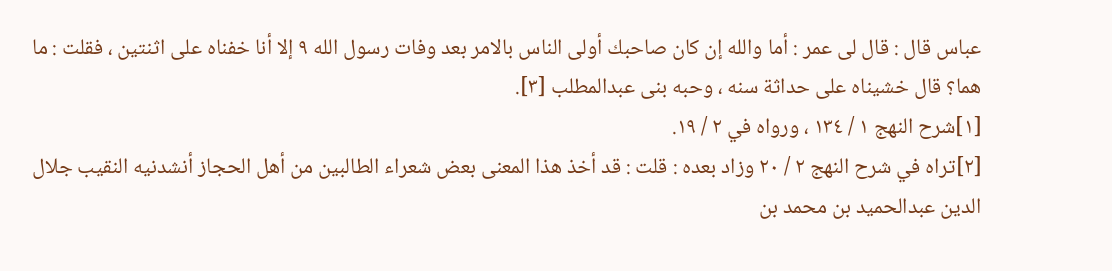عباس قال : قال لى عمر : أما والله إن كان صاحبك أولى الناس بالامر بعد وفات رسول الله ٩ إلا أنا خفناه على اثنتين ، فقلت : ما هما؟ قال خشيناه على حداثة سنه ، وحبه بنى عبدالمطلب [٣].
[١]شرح النهج ١ / ١٣٤ ، ورواه في ٢ / ١٩.
[٢]تراه في شرح النهج ٢ / ٢٠ وزاد بعده : قلت : قد أخذ هذا المعنى بعض شعراء الطالبين من أهل الحجاز أنشدنيه النقيب جلال الدين عبدالحميد بن محمد بن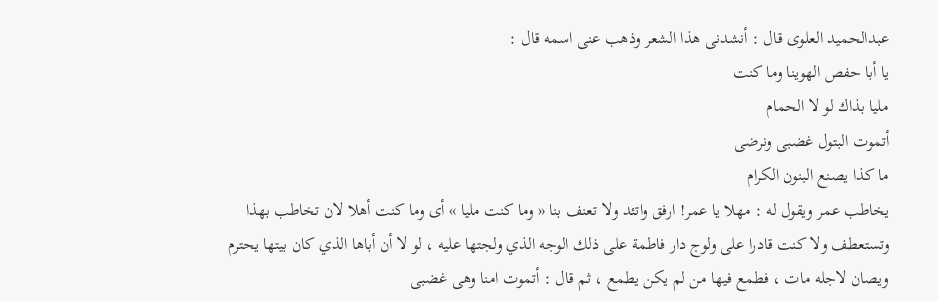عبدالحميد العلوى قال : أنشدنى هذا الشعر وذهب عنى اسمه قال :
يا أبا حفص الهوينا وما كنت
مليا بذاك لو لا الحمام
أتموت البتول غضبى ونرضى
ما كذا يصنع البنون الكرام
يخاطب عمر ويقول له : مهلا يا عمر! ارفق واتئد ولا تعنف بنا « وما كنت مليا » أى وما كنت أهلا لان تخاطب بهذا وتستعطف ولا كنت قادرا على ولوج دار فاطمة على ذلك الوجه الذي ولجتها عليه ، لو لا أن أباها الذي كان بيتها يحترم ويصان لاجله مات ، فطمع فيها من لم يكن يطمع ، ثم قال : أتموت امنا وهى غضبى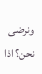ونرضى نحن؟ اذا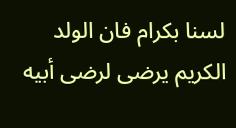لسنا بكرام فان الولد الكريم يرضى لرضى أبيه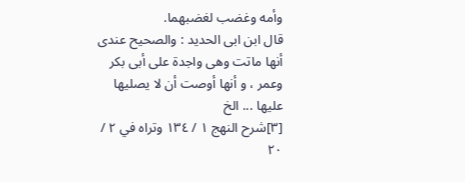وأمه وغضب لغضبهما.
قال ابن ابى الحديد : والصحيح عندى أنها ماتت وهى واجدة على أبى بكر وعمر ، و أنها أوصت أن لا يصليها عليها ... الخ
[٣]شرح النهج ١ / ١٣٤ وتراه في ٢ / ٢٠